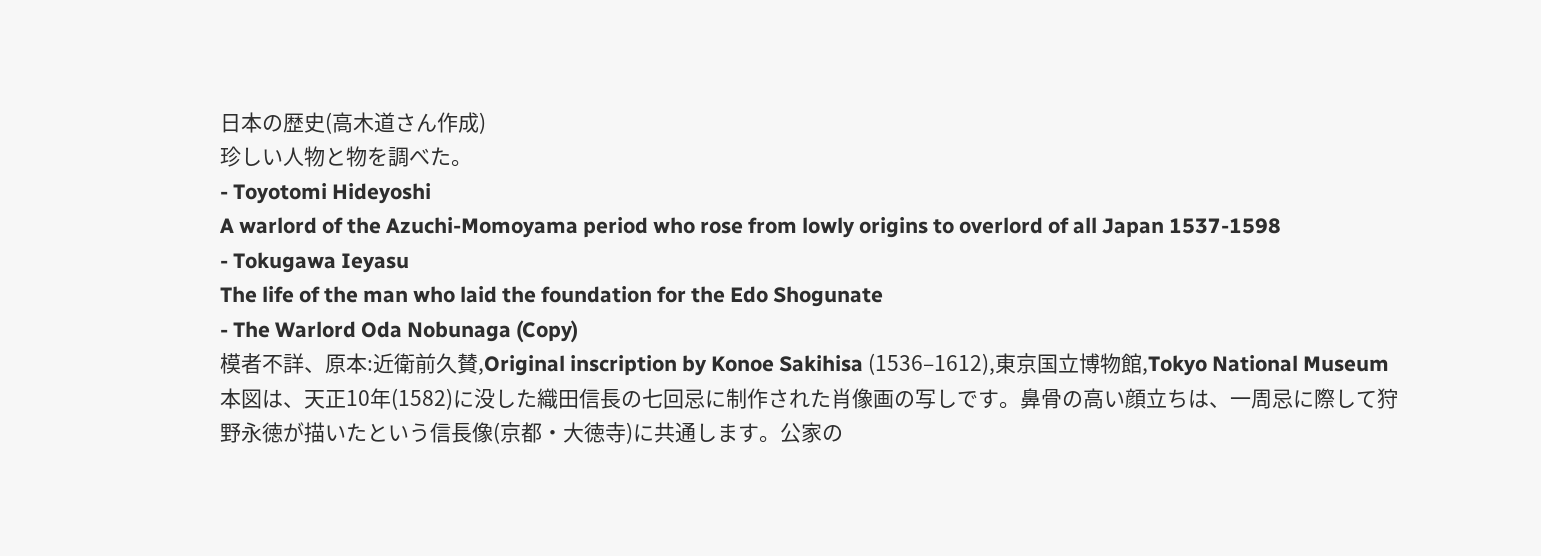日本の歴史(高木道さん作成)
珍しい人物と物を調べた。
- Toyotomi Hideyoshi
A warlord of the Azuchi-Momoyama period who rose from lowly origins to overlord of all Japan 1537-1598
- Tokugawa Ieyasu
The life of the man who laid the foundation for the Edo Shogunate
- The Warlord Oda Nobunaga (Copy)
模者不詳、原本:近衛前久賛,Original inscription by Konoe Sakihisa (1536–1612),東京国立博物館,Tokyo National Museum
本図は、天正10年(1582)に没した織田信長の七回忌に制作された肖像画の写しです。鼻骨の高い顔立ちは、一周忌に際して狩野永徳が描いたという信長像(京都・大徳寺)に共通します。公家の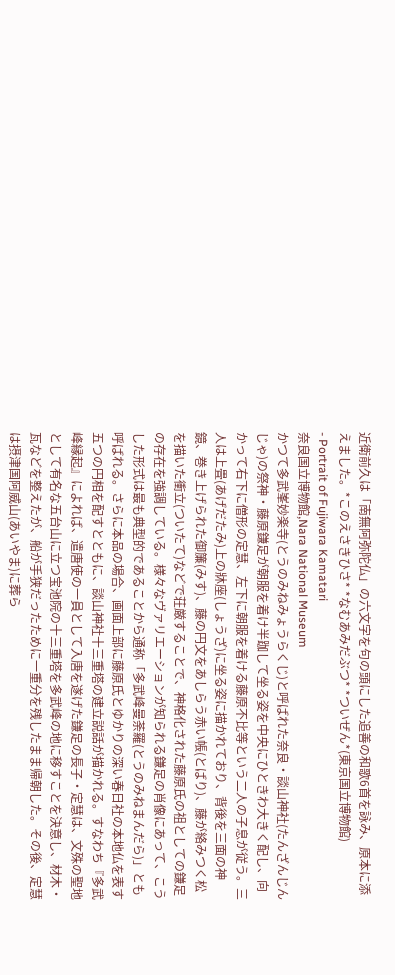近衛前久は「南無阿弥陀仏」の六文字を句の頭にした追善の和歌6首を詠み、原本に添えました。*このえさきひさ* *なむあみだぶつ* *ついぜん*(東京国立博物館)
- Portrait of Fujiwara Kamatari
奈良国立博物館,Nara National Museum
かつて多武峯妙楽寺(とうのみねみょうらくじ)と呼ばれた奈良・談山神社(たんざんじんじゃ)の祭神・藤原鎌足が朝服を着け半跏して坐る姿を中央にひときわ大きく配し、向かって右下に僧形の定慧、左下に朝服を着ける藤原不比等という二人の子息が従う。三人は上畳(あげだたみ)上の牀座(しょうざ)に坐る姿に描かれており、背後を三面の神鏡、巻き上げられた御簾(みす)、藤の円文をあしらう赤い帳(とばり)、藤が絡みつく松を描いた衝立(ついたて)などで荘厳することで、神格化された藤原氏の祖としての鎌足の存在を強調している。様々なヴァリエーションが知られる鎌足の肖像にあって、こうした形式は最も典型的であることから通称「多武峰曼荼羅(とうのみねまんだら)」とも呼ばれる。さらに本品の場合、画面上部に藤原氏とゆかりの深い春日社の本地仏を表す五つの円相を配すとともに、談山神社十三重塔の建立説話が描かれる。すなわち『多武峰縁起』によれば、遣唐使の一員として入唐を遂げた鎌足の長子・定慧は、文殊の聖地として有名な五台山に立つ宝池院の十三重塔を多武峰の地に移すことを決意し、材木・瓦などを整えたが、船が手狭だったために一重分を残したまま帰朝した。その後、定慧は摂津国阿威山(あいやま)に葬ら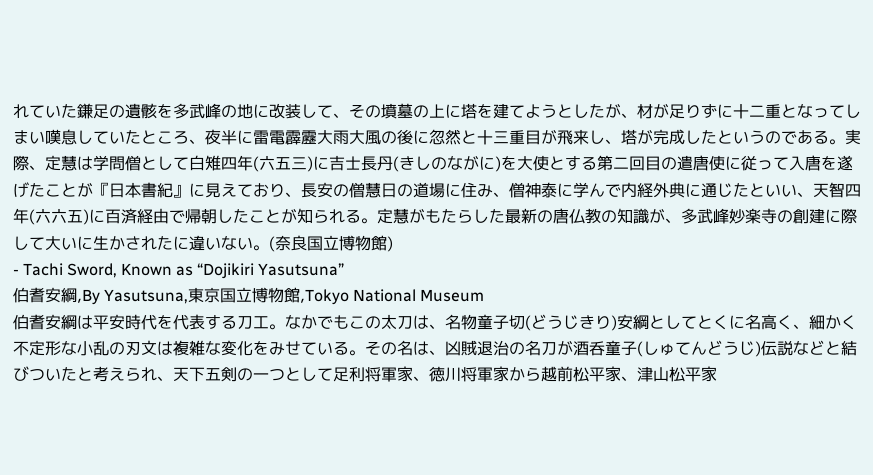れていた鎌足の遺骸を多武峰の地に改装して、その墳墓の上に塔を建てようとしたが、材が足りずに十二重となってしまい嘆息していたところ、夜半に雷電霹靂大雨大風の後に忽然と十三重目が飛来し、塔が完成したというのである。実際、定慧は学問僧として白雉四年(六五三)に吉士長丹(きしのながに)を大使とする第二回目の遣唐使に従って入唐を遂げたことが『日本書紀』に見えており、長安の僧慧日の道場に住み、僧神泰に学んで内経外典に通じたといい、天智四年(六六五)に百済経由で帰朝したことが知られる。定慧がもたらした最新の唐仏教の知識が、多武峰妙楽寺の創建に際して大いに生かされたに違いない。(奈良国立博物館)
- Tachi Sword, Known as “Dojikiri Yasutsuna”
伯耆安綱,By Yasutsuna,東京国立博物館,Tokyo National Museum
伯耆安綱は平安時代を代表する刀工。なかでもこの太刀は、名物童子切(どうじきり)安綱としてとくに名高く、細かく不定形な小乱の刃文は複雑な変化をみせている。その名は、凶賊退治の名刀が酒呑童子(しゅてんどうじ)伝説などと結びついたと考えられ、天下五剣の一つとして足利将軍家、徳川将軍家から越前松平家、津山松平家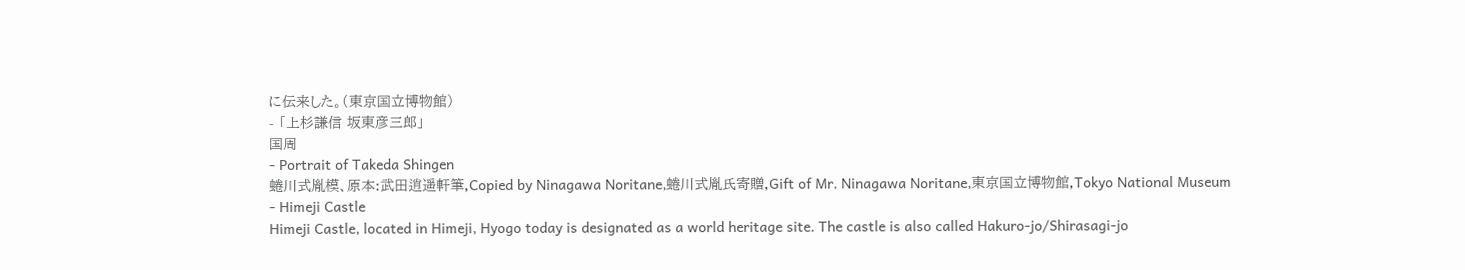に伝来した。(東京国立博物館)
- 「上杉謙信 坂東彦三郎」
国周
- Portrait of Takeda Shingen
蜷川式胤模、原本:武田逍遥軒筆,Copied by Ninagawa Noritane,蜷川式胤氏寄贈,Gift of Mr. Ninagawa Noritane,東京国立博物館,Tokyo National Museum
- Himeji Castle
Himeji Castle, located in Himeji, Hyogo today is designated as a world heritage site. The castle is also called Hakuro-jo/Shirasagi-jo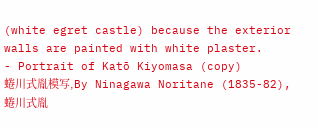(white egret castle) because the exterior walls are painted with white plaster.
- Portrait of Katō Kiyomasa (copy)
蜷川式胤模写,By Ninagawa Noritane (1835-82),蜷川式胤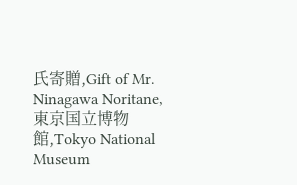氏寄贈,Gift of Mr. Ninagawa Noritane,東京国立博物館,Tokyo National Museum